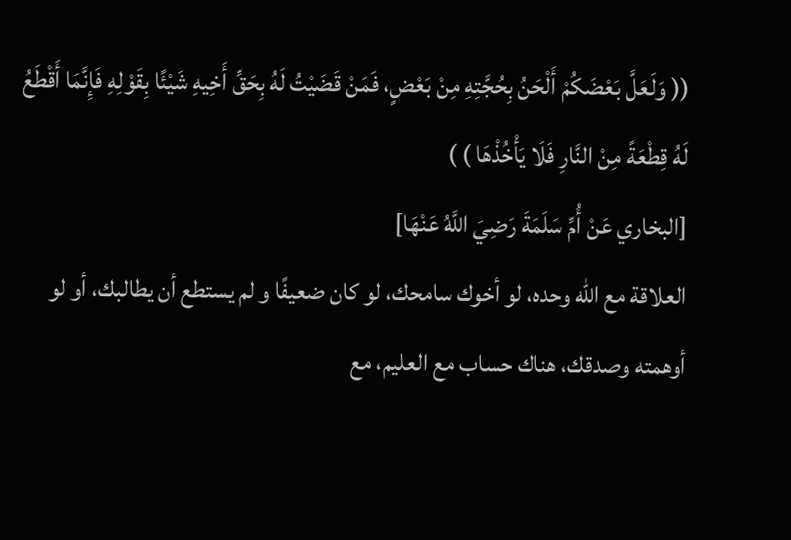(( وَلَعَلَّ بَعْضَكُمْ أَلْحَنُ بِحُجَّتِهِ مِنْ بَعْضٍ، فَمَنْ قَضَيْتُ لَهُ بِحَقِّ أَخِيهِ شَيْئًا بِقَوْلِهِ فَإِنَّمَا أَقْطَعُ لَهُ قِطْعَةً مِنْ النَّارِ فَلَا يَأْخُذْهَا ) )
[البخاري عَنْ أُمِّ سَلَمَةَ رَضِيَ اللَّهُ عَنْهَا]
العلاقة مع الله وحده، لو أخوك سامحك، لو كان ضعيفًا و لم يستطع أن يطالبك، أو لو أوهمته وصدقك، هناك حساب مع العليم، مع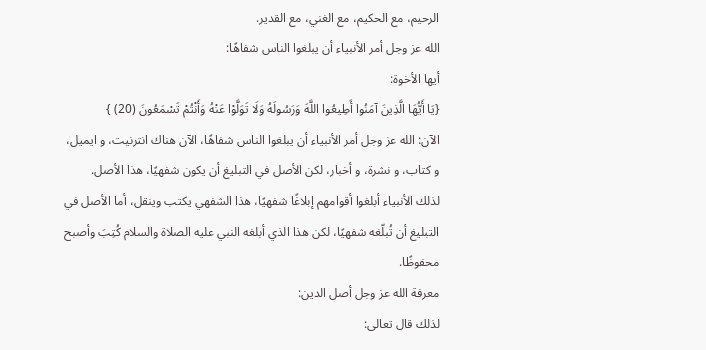الرحيم، مع الحكيم، مع الغني، مع القدير.
الله عز وجل أمر الأنبياء أن يبلغوا الناس شفاهًا:
أيها الأخوة:
{يَا أَيُّهَا الَّذِينَ آمَنُوا أَطِيعُوا اللَّهَ وَرَسُولَهُ وَلَا تَوَلَّوْا عَنْهُ وَأَنْتُمْ تَسْمَعُونَ (20) }
الآن: الله عز وجل أمر الأنبياء أن يبلغوا الناس شفاهًا، الآن هناك انترنيت، و ايميل، و كتاب، و نشرة، و أخبار، لكن الأصل في التبليغ أن يكون شفهيًا، هذا الأصل.
لذلك الأنبياء أبلغوا أقوامهم إبلاغًا شفهيًا، هذا الشفهي يكتب وينقل، أما الأصل في التبليغ أن تُبلّغه شفهيًا، لكن هذا الذي أبلغه النبي عليه الصلاة والسلام كُتِبَ وأصبح محفوظًا.
معرفة الله عز وجل أصل الدين:
لذلك قال تعالى: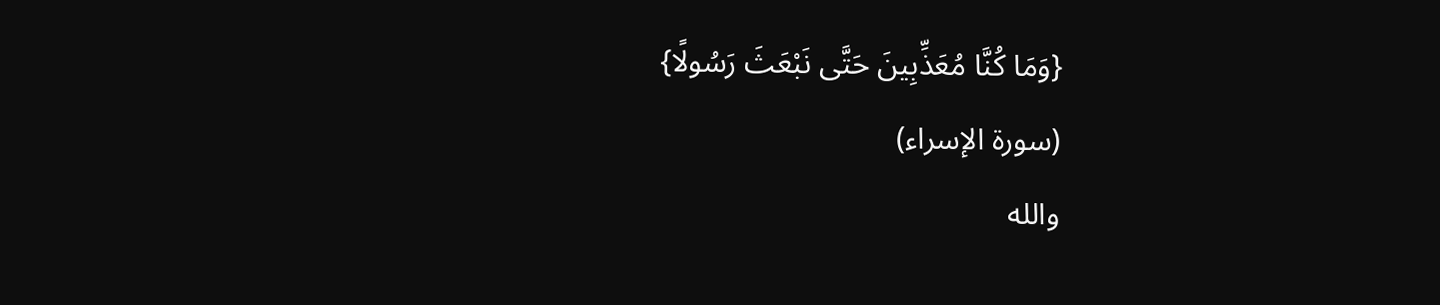{وَمَا كُنَّا مُعَذِّبِينَ حَتَّى نَبْعَثَ رَسُولًا}
(سورة الإسراء)
والله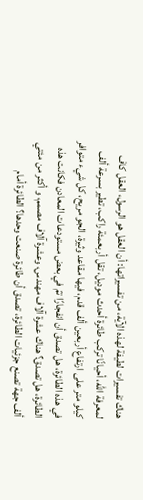هناك تفسيرات لطيفة لهذه الآية، من تفسيراتها: أن العقل هو الرسول، العقل كاف لمعرفة الله، أحيانًا تركب طائرة أحدث موديل، تقل أربعمئة راكب، تطير بسرعة ألف كيلو متر على ارتفاع أربعين ألف قدم، فيها مقاعد وثيرة، الجو مريح، كل شيء متوافر في هذه الطائرة، هل تصدق أن انفجارًا تمّ في بعض مستودعات المعادن فكانت هذه الطائرة، هل تصدق؟ هناك عشرة آلاف مهندس، وعشرة آلاف مصمم، و أكثر من مئتي ألف جهة تصنع جزئيات الطائرة، تصدق أن طائرة صنعت وحدها؟ الطائرة أمام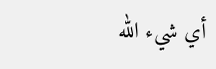أي شيء الله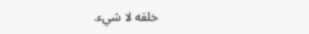خلقه لا شيء.